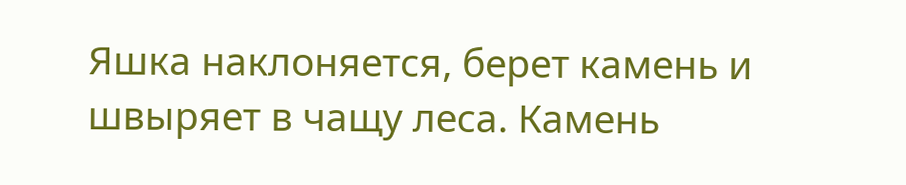Яшка наклоняется, берет камень и швыряет в чащу леса. Камень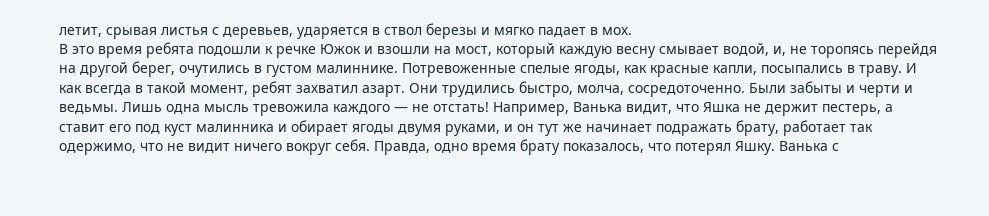летит, срывая листья с деревьев, ударяется в ствол березы и мягко падает в мох.
В это время ребята подошли к речке Южок и взошли на мост, который каждую весну смывает водой, и, не торопясь перейдя на другой берег, очутились в густом малиннике. Потревоженные спелые ягоды, как красные капли, посыпались в траву. И как всегда в такой момент, ребят захватил азарт. Они трудились быстро, молча, сосредоточенно. Были забыты и черти и ведьмы. Лишь одна мысль тревожила каждого — не отстать! Например, Ванька видит, что Яшка не держит пестерь, а ставит его под куст малинника и обирает ягоды двумя руками, и он тут же начинает подражать брату, работает так одержимо, что не видит ничего вокруг себя. Правда, одно время брату показалось, что потерял Яшку. Ванька с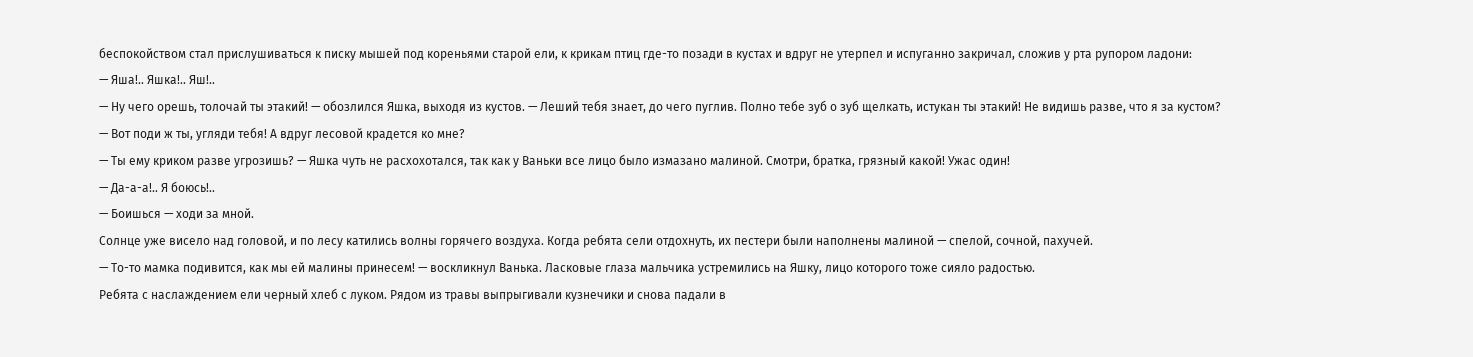беспокойством стал прислушиваться к писку мышей под кореньями старой ели, к крикам птиц где-то позади в кустах и вдруг не утерпел и испуганно закричал, сложив у рта рупором ладони:
— Яша!.. Яшка!.. Яш!..
— Ну чего орешь, толочай ты этакий! — обозлился Яшка, выходя из кустов. — Леший тебя знает, до чего пуглив. Полно тебе зуб о зуб щелкать, истукан ты этакий! Не видишь разве, что я за кустом?
— Вот поди ж ты, угляди тебя! А вдруг лесовой крадется ко мне?
— Ты ему криком разве угрозишь? — Яшка чуть не расхохотался, так как у Ваньки все лицо было измазано малиной. Смотри, братка, грязный какой! Ужас один!
— Да-а-а!.. Я боюсь!..
— Боишься — ходи за мной.
Солнце уже висело над головой, и по лесу катились волны горячего воздуха. Когда ребята сели отдохнуть, их пестери были наполнены малиной — спелой, сочной, пахучей.
— То-то мамка подивится, как мы ей малины принесем! — воскликнул Ванька. Ласковые глаза мальчика устремились на Яшку, лицо которого тоже сияло радостью.
Ребята с наслаждением ели черный хлеб с луком. Рядом из травы выпрыгивали кузнечики и снова падали в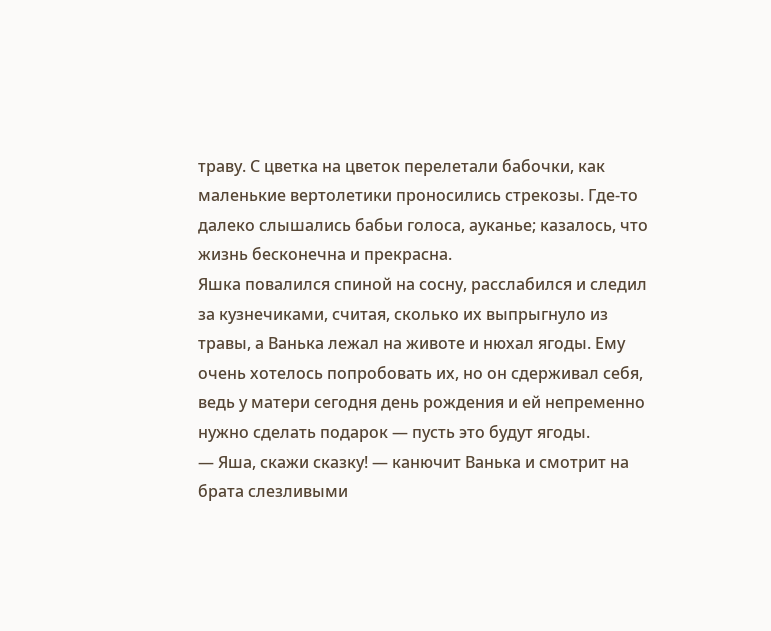траву. С цветка на цветок перелетали бабочки, как маленькие вертолетики проносились стрекозы. Где-то далеко слышались бабьи голоса, ауканье; казалось, что жизнь бесконечна и прекрасна.
Яшка повалился спиной на сосну, расслабился и следил за кузнечиками, считая, сколько их выпрыгнуло из травы, а Ванька лежал на животе и нюхал ягоды. Ему очень хотелось попробовать их, но он сдерживал себя, ведь у матери сегодня день рождения и ей непременно нужно сделать подарок — пусть это будут ягоды.
— Яша, скажи сказку! — канючит Ванька и смотрит на брата слезливыми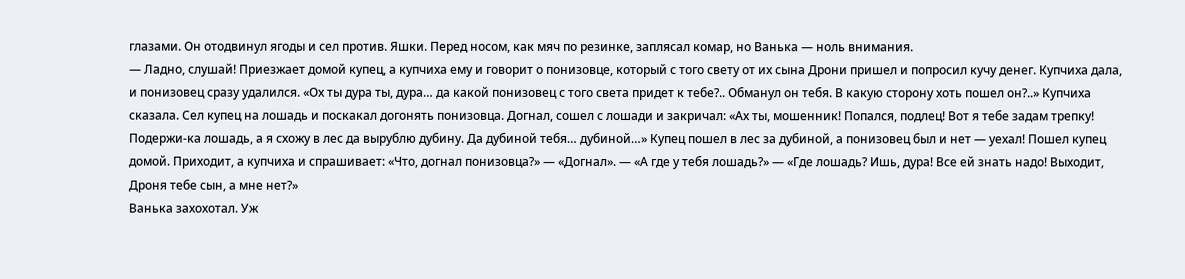глазами. Он отодвинул ягоды и сел против. Яшки. Перед носом, как мяч по резинке, заплясал комар, но Ванька — ноль внимания.
— Ладно, слушай! Приезжает домой купец, а купчиха ему и говорит о понизовце, который с того свету от их сына Дрони пришел и попросил кучу денег. Купчиха дала, и понизовец сразу удалился. «Ох ты дура ты, дура… да какой понизовец с того света придет к тебе?.. Обманул он тебя. В какую сторону хоть пошел он?..» Купчиха сказала. Сел купец на лошадь и поскакал догонять понизовца. Догнал, сошел с лошади и закричал: «Ах ты, мошенник! Попался, подлец! Вот я тебе задам трепку! Подержи-ка лошадь, а я схожу в лес да вырублю дубину. Да дубиной тебя… дубиной…» Купец пошел в лес за дубиной, а понизовец был и нет — уехал! Пошел купец домой. Приходит, а купчиха и спрашивает: «Что, догнал понизовца?» — «Догнал». — «А где у тебя лошадь?» — «Где лошадь? Ишь, дура! Все ей знать надо! Выходит, Дроня тебе сын, а мне нет?»
Ванька захохотал. Уж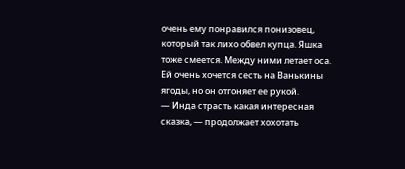очень ему понравился понизовец, который так лихо обвел купца. Яшка тоже смеется. Между ними летает оса. Ей очень хочется сесть на Ванькины ягоды, но он отгоняет ее рукой.
— Инда страсть какая интересная сказка, — продолжает хохотать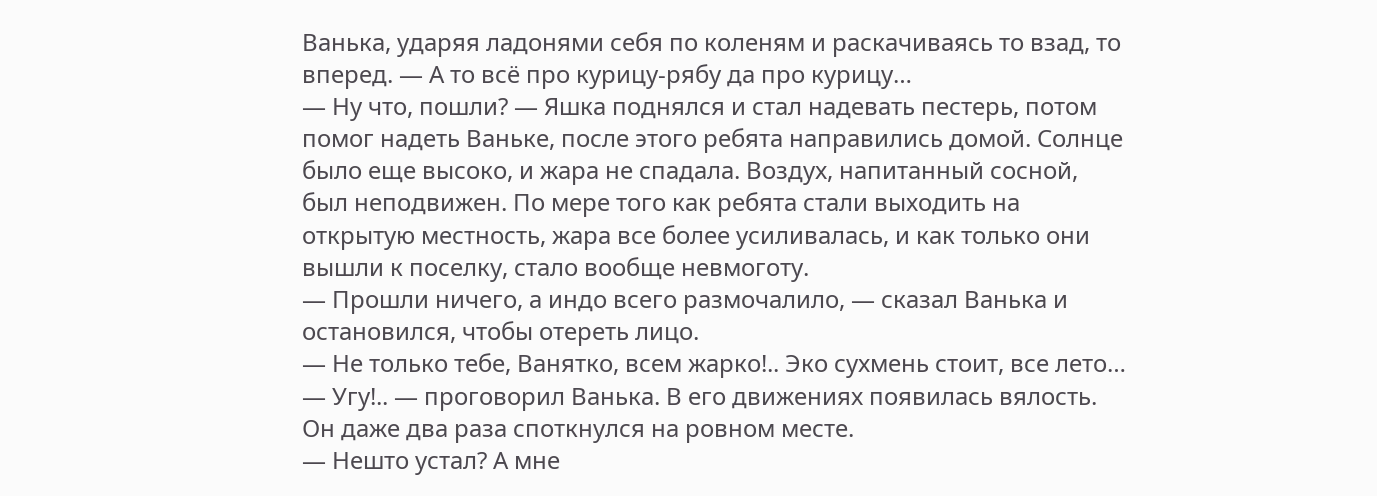Ванька, ударяя ладонями себя по коленям и раскачиваясь то взад, то вперед. — А то всё про курицу-рябу да про курицу…
— Ну что, пошли? — Яшка поднялся и стал надевать пестерь, потом помог надеть Ваньке, после этого ребята направились домой. Солнце было еще высоко, и жара не спадала. Воздух, напитанный сосной, был неподвижен. По мере того как ребята стали выходить на открытую местность, жара все более усиливалась, и как только они вышли к поселку, стало вообще невмоготу.
— Прошли ничего, а индо всего размочалило, — сказал Ванька и остановился, чтобы отереть лицо.
— Не только тебе, Ванятко, всем жарко!.. Эко сухмень стоит, все лето…
— Угу!.. — проговорил Ванька. В его движениях появилась вялость. Он даже два раза споткнулся на ровном месте.
— Нешто устал? А мне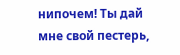нипочем! Ты дай мне свой пестерь,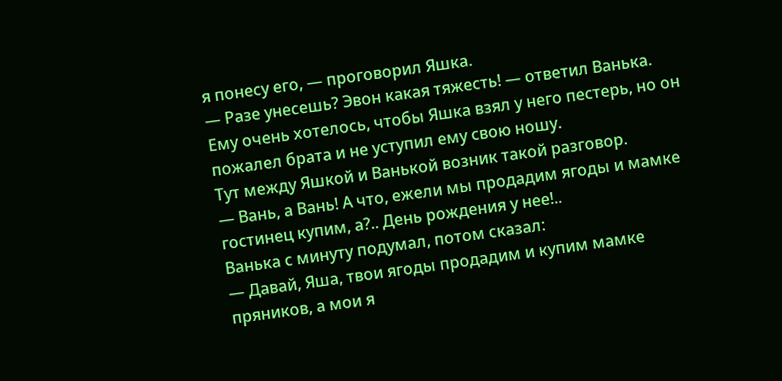я понесу его, — проговорил Яшка.
— Разе унесешь? Эвон какая тяжесть! — ответил Ванька. Ему очень хотелось, чтобы Яшка взял у него пестерь, но он пожалел брата и не уступил ему свою ношу.
Тут между Яшкой и Ванькой возник такой разговор.
— Вань, а Вань! А что, ежели мы продадим ягоды и мамке гостинец купим, а?.. День рождения у нее!..
Ванька с минуту подумал, потом сказал:
— Давай, Яша, твои ягоды продадим и купим мамке пряников, а мои я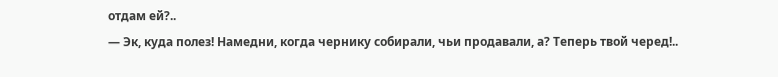отдам ей?..
— Эк, куда полез! Намедни, когда чернику собирали, чьи продавали, а? Теперь твой черед!..